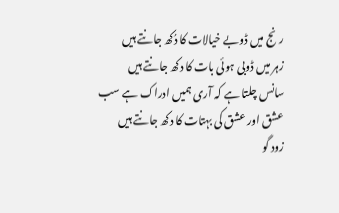رنج میں ڈوبے خیالات کا دُکھ جانتے ہیں
زہر میں ڈوبی ہوئی بات کا دکھ جانتے ہیں
سانس چلتا ہے کہ آری ہمیں ادراک ہے سب
عشق اور عشق کی بہتات کا دکھ جانتے ہیں
زود گو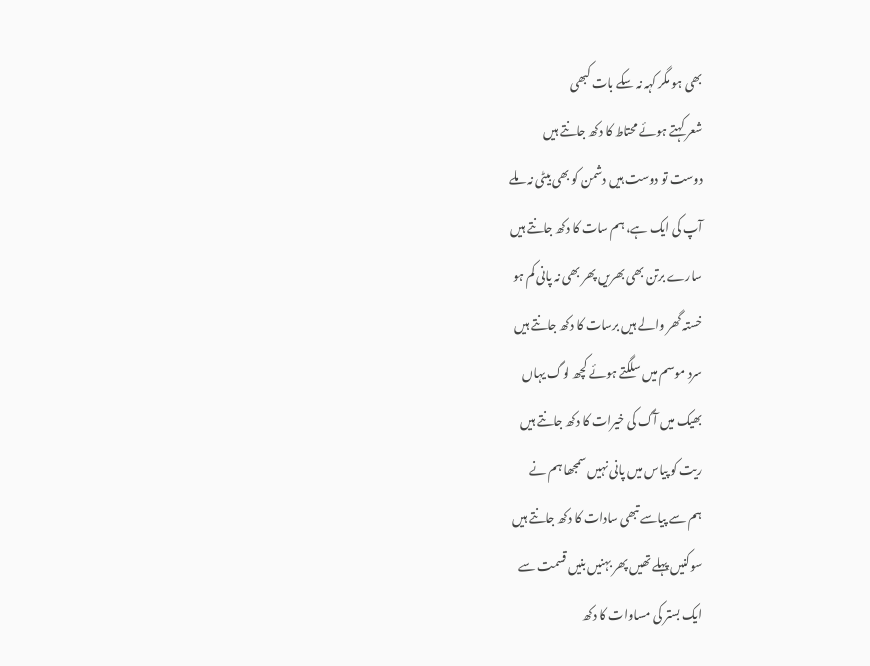بھی ہو مگر کہہ نہ سکے بات کبھی
شعر کہتے ہوئے محتاط کا دکھ جانتے ہیں
دوست تو دوست ہیں دشمن کو بھی بیٹی نہ ملے
آپ کی ایک ہے، ہم سات کا دکھ جانتے ہیں
سارے برتن بھی بھریں پھر بھی نہ پانی کم ہو
خستہ گھر والے ہیں برسات کا دکھ جانتے ہیں
سرد موسم میں سلگتے ہوئے کچھ لوگ یہاں
بھیک میں آگ کی خیرات کا دکھ جانتے ہیں
ریت کو پیاس میں پانی نہیں سمجھا ہم نے
ہم سے پیاسے تبھی سادات کا دکھ جانتے ہیں
سوکنیں پہلے تھیں پھر بہنیں بنیں قسمت سے
ایک بستر کی مساوات کا دکھ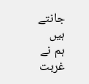جانتے ہیں
ہم نے غربت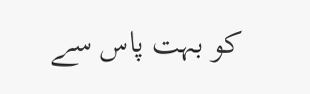کو بہت پاس سے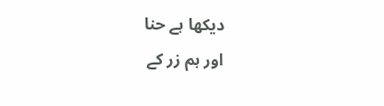دیکھا ہے حنا
اور ہم زر کے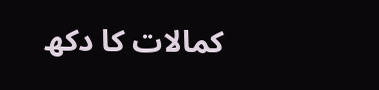کمالات کا دکھ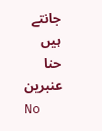جانتے ہیں
حنا عنبرین
No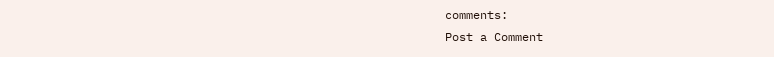comments:
Post a Comment